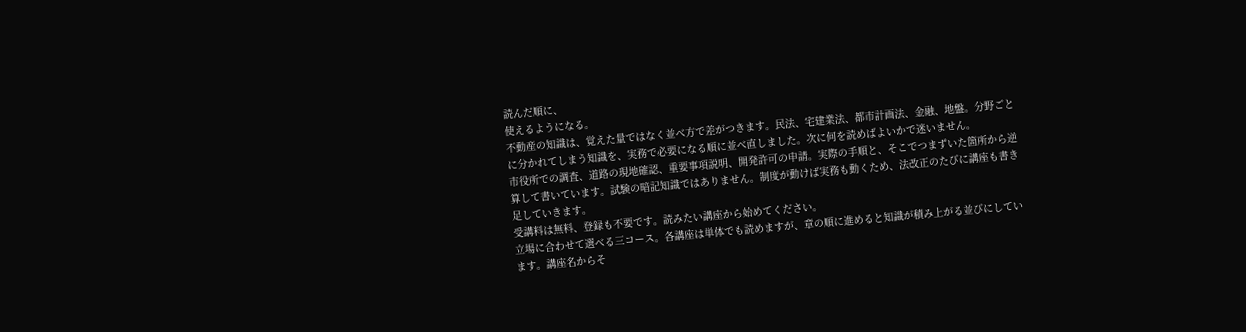読んだ順に、
使えるようになる。
不動産の知識は、覚えた量ではなく並べ方で差がつきます。民法、宅建業法、都市計画法、金融、地盤。分野ごとに分かれてしまう知識を、実務で必要になる順に並べ直しました。次に何を読めばよいかで迷いません。
市役所での調査、道路の現地確認、重要事項説明、開発許可の申請。実際の手順と、そこでつまずいた箇所から逆算して書いています。試験の暗記知識ではありません。制度が動けば実務も動くため、法改正のたびに講座も書き足していきます。
受講料は無料、登録も不要です。読みたい講座から始めてください。
立場に合わせて選べる三コース。各講座は単体でも読めますが、章の順に進めると知識が積み上がる並びにしています。講座名からそ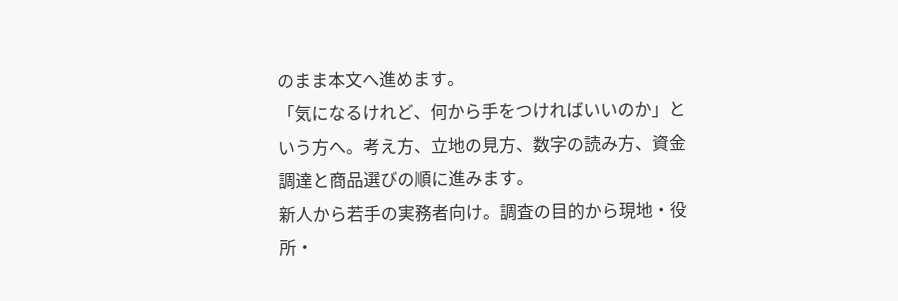のまま本文へ進めます。
「気になるけれど、何から手をつければいいのか」という方へ。考え方、立地の見方、数字の読み方、資金調達と商品選びの順に進みます。
新人から若手の実務者向け。調査の目的から現地・役所・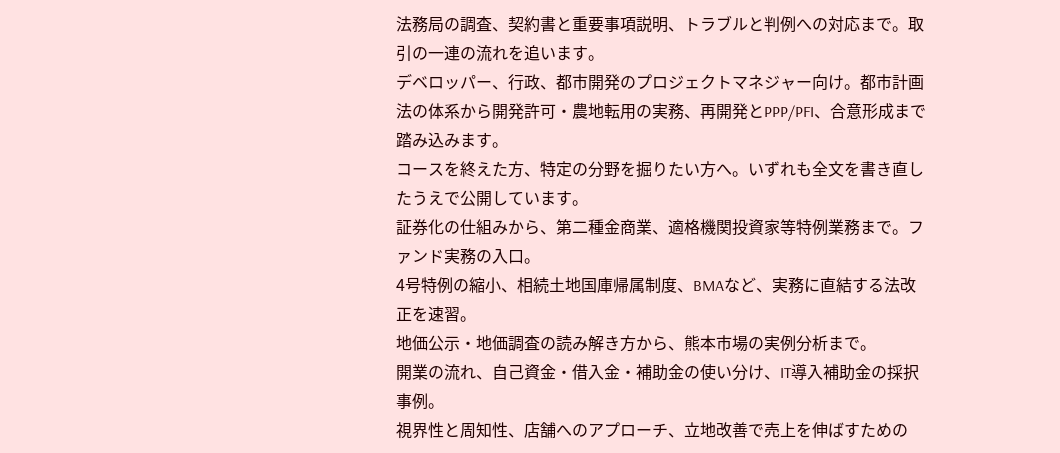法務局の調査、契約書と重要事項説明、トラブルと判例への対応まで。取引の一連の流れを追います。
デベロッパー、行政、都市開発のプロジェクトマネジャー向け。都市計画法の体系から開発許可・農地転用の実務、再開発とPPP/PFI、合意形成まで踏み込みます。
コースを終えた方、特定の分野を掘りたい方へ。いずれも全文を書き直したうえで公開しています。
証券化の仕組みから、第二種金商業、適格機関投資家等特例業務まで。ファンド実務の入口。
4号特例の縮小、相続土地国庫帰属制度、BMAなど、実務に直結する法改正を速習。
地価公示・地価調査の読み解き方から、熊本市場の実例分析まで。
開業の流れ、自己資金・借入金・補助金の使い分け、IT導入補助金の採択事例。
視界性と周知性、店舗へのアプローチ、立地改善で売上を伸ばすための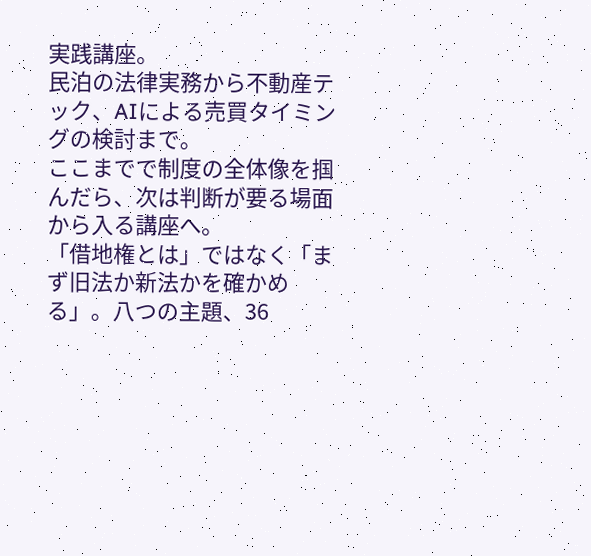実践講座。
民泊の法律実務から不動産テック、AIによる売買タイミングの検討まで。
ここまでで制度の全体像を掴んだら、次は判断が要る場面から入る講座へ。
「借地権とは」ではなく「まず旧法か新法かを確かめる」。八つの主題、36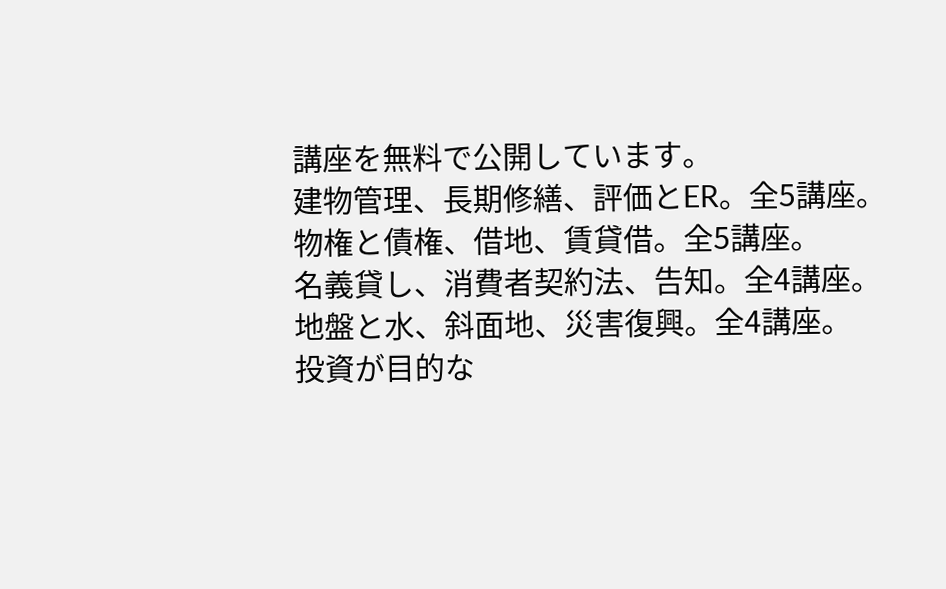講座を無料で公開しています。
建物管理、長期修繕、評価とER。全5講座。
物権と債権、借地、賃貸借。全5講座。
名義貸し、消費者契約法、告知。全4講座。
地盤と水、斜面地、災害復興。全4講座。
投資が目的な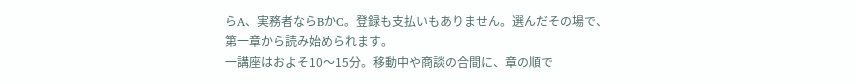らA、実務者ならBかC。登録も支払いもありません。選んだその場で、第一章から読み始められます。
一講座はおよそ10〜15分。移動中や商談の合間に、章の順で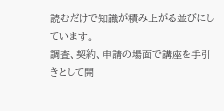読むだけで知識が積み上がる並びにしています。
調査、契約、申請の場面で講座を手引きとして開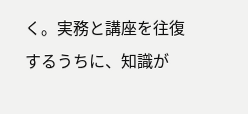く。実務と講座を往復するうちに、知識が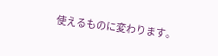使えるものに変わります。